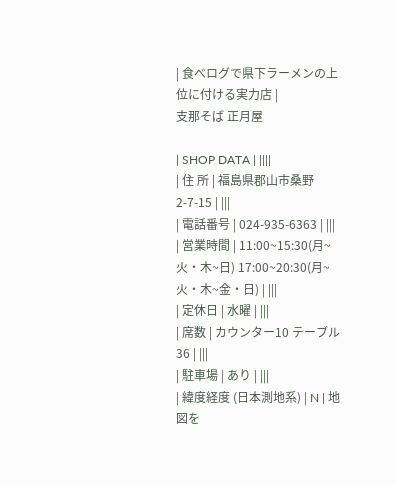| 食べログで県下ラーメンの上位に付ける実力店 |
支那そば 正月屋

| SHOP DATA | ||||
| 住 所 | 福島県郡山市桑野2-7-15 | |||
| 電話番号 | 024-935-6363 | |||
| 営業時間 | 11:00~15:30(月~火・木~日) 17:00~20:30(月~火・木~金・日) | |||
| 定休日 | 水曜 | |||
| 席数 | カウンター10 テーブル36 | |||
| 駐車場 | あり | |||
| 緯度経度 (日本測地系) | N | 地図を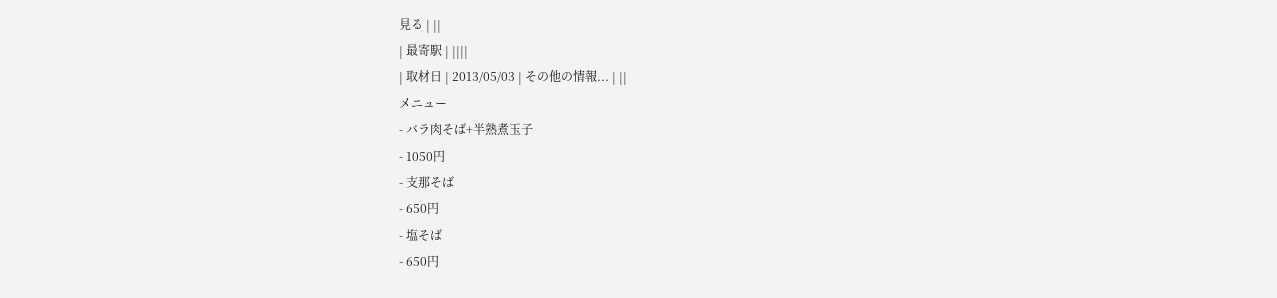見る | ||
| 最寄駅 | ||||
| 取材日 | 2013/05/03 | その他の情報... | ||
メニュー
- バラ肉そば+半熟煮玉子
- 1050円
- 支那そば
- 650円
- 塩そば
- 650円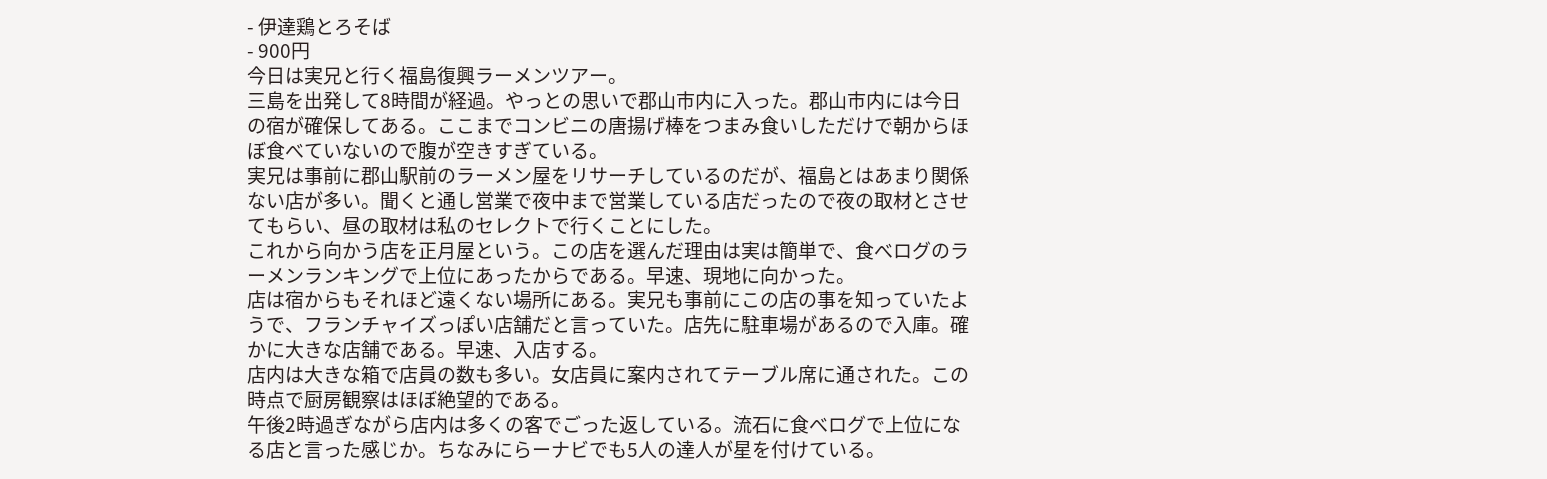- 伊達鶏とろそば
- 900円
今日は実兄と行く福島復興ラーメンツアー。
三島を出発して8時間が経過。やっとの思いで郡山市内に入った。郡山市内には今日の宿が確保してある。ここまでコンビニの唐揚げ棒をつまみ食いしただけで朝からほぼ食べていないので腹が空きすぎている。
実兄は事前に郡山駅前のラーメン屋をリサーチしているのだが、福島とはあまり関係ない店が多い。聞くと通し営業で夜中まで営業している店だったので夜の取材とさせてもらい、昼の取材は私のセレクトで行くことにした。
これから向かう店を正月屋という。この店を選んだ理由は実は簡単で、食べログのラーメンランキングで上位にあったからである。早速、現地に向かった。
店は宿からもそれほど遠くない場所にある。実兄も事前にこの店の事を知っていたようで、フランチャイズっぽい店舗だと言っていた。店先に駐車場があるので入庫。確かに大きな店舗である。早速、入店する。
店内は大きな箱で店員の数も多い。女店員に案内されてテーブル席に通された。この時点で厨房観察はほぼ絶望的である。
午後2時過ぎながら店内は多くの客でごった返している。流石に食べログで上位になる店と言った感じか。ちなみにらーナビでも5人の達人が星を付けている。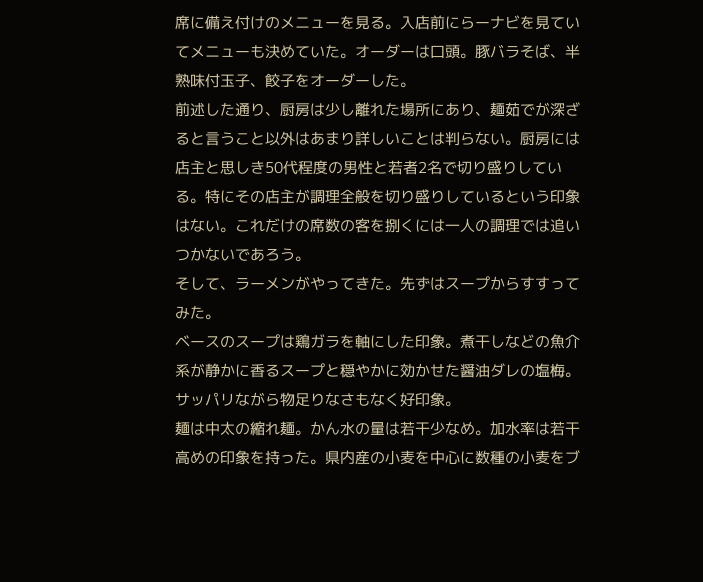席に備え付けのメニューを見る。入店前にらーナビを見ていてメニューも決めていた。オーダーは口頭。豚バラそば、半熟味付玉子、餃子をオーダーした。
前述した通り、厨房は少し離れた場所にあり、麺茹でが深ざると言うこと以外はあまり詳しいことは判らない。厨房には店主と思しき50代程度の男性と若者2名で切り盛りしている。特にその店主が調理全般を切り盛りしているという印象はない。これだけの席数の客を捌くには一人の調理では追いつかないであろう。
そして、ラーメンがやってきた。先ずはスープからすすってみた。
ベースのスープは鶏ガラを軸にした印象。煮干しなどの魚介系が静かに香るスープと穏やかに効かせた醤油ダレの塩梅。サッパリながら物足りなさもなく好印象。
麺は中太の縮れ麺。かん水の量は若干少なめ。加水率は若干高めの印象を持った。県内産の小麦を中心に数種の小麦をブ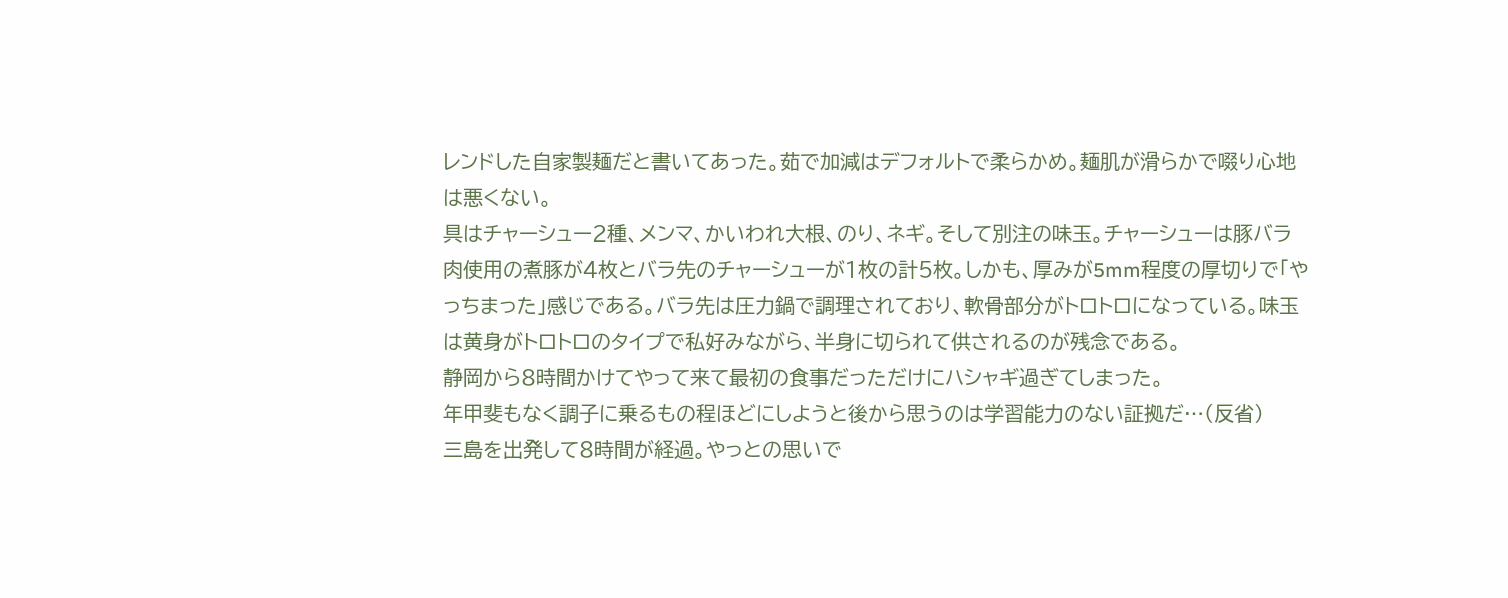レンドした自家製麺だと書いてあった。茹で加減はデフォルトで柔らかめ。麺肌が滑らかで啜り心地は悪くない。
具はチャーシュー2種、メンマ、かいわれ大根、のり、ネギ。そして別注の味玉。チャーシューは豚バラ肉使用の煮豚が4枚とバラ先のチャーシューが1枚の計5枚。しかも、厚みが5mm程度の厚切りで「やっちまった」感じである。バラ先は圧力鍋で調理されており、軟骨部分がトロトロになっている。味玉は黄身がトロトロのタイプで私好みながら、半身に切られて供されるのが残念である。
静岡から8時間かけてやって来て最初の食事だっただけにハシャギ過ぎてしまった。
年甲斐もなく調子に乗るもの程ほどにしようと後から思うのは学習能力のない証拠だ…(反省)
三島を出発して8時間が経過。やっとの思いで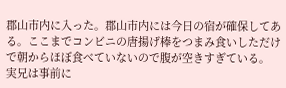郡山市内に入った。郡山市内には今日の宿が確保してある。ここまでコンビニの唐揚げ棒をつまみ食いしただけで朝からほぼ食べていないので腹が空きすぎている。
実兄は事前に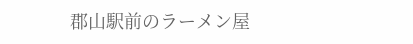郡山駅前のラーメン屋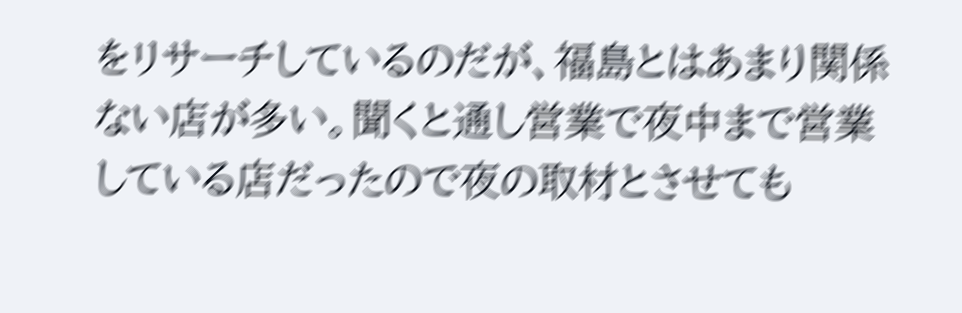をリサーチしているのだが、福島とはあまり関係ない店が多い。聞くと通し営業で夜中まで営業している店だったので夜の取材とさせても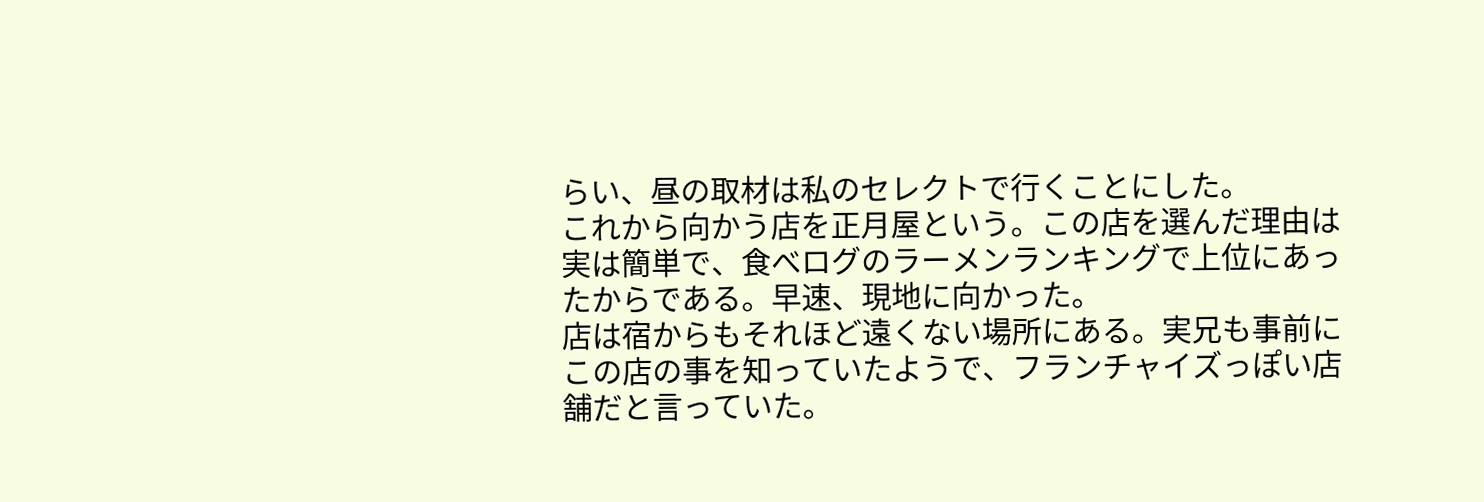らい、昼の取材は私のセレクトで行くことにした。
これから向かう店を正月屋という。この店を選んだ理由は実は簡単で、食べログのラーメンランキングで上位にあったからである。早速、現地に向かった。
店は宿からもそれほど遠くない場所にある。実兄も事前にこの店の事を知っていたようで、フランチャイズっぽい店舗だと言っていた。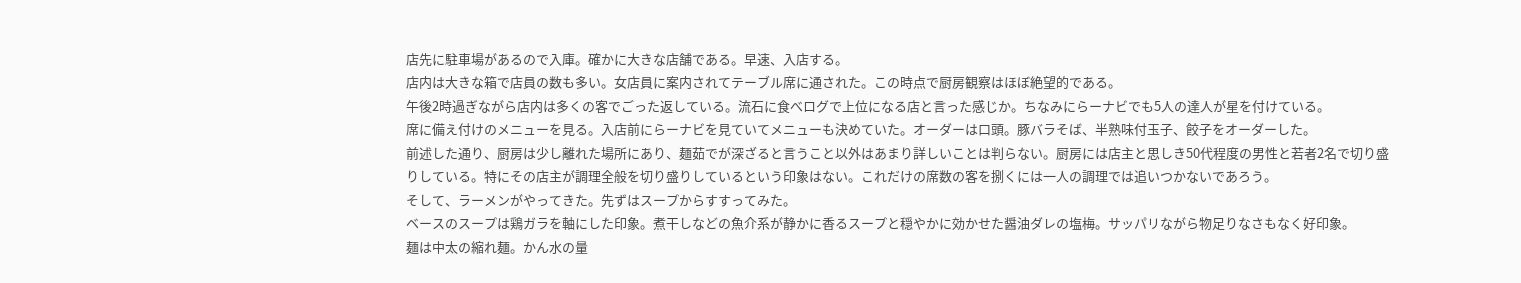店先に駐車場があるので入庫。確かに大きな店舗である。早速、入店する。
店内は大きな箱で店員の数も多い。女店員に案内されてテーブル席に通された。この時点で厨房観察はほぼ絶望的である。
午後2時過ぎながら店内は多くの客でごった返している。流石に食べログで上位になる店と言った感じか。ちなみにらーナビでも5人の達人が星を付けている。
席に備え付けのメニューを見る。入店前にらーナビを見ていてメニューも決めていた。オーダーは口頭。豚バラそば、半熟味付玉子、餃子をオーダーした。
前述した通り、厨房は少し離れた場所にあり、麺茹でが深ざると言うこと以外はあまり詳しいことは判らない。厨房には店主と思しき50代程度の男性と若者2名で切り盛りしている。特にその店主が調理全般を切り盛りしているという印象はない。これだけの席数の客を捌くには一人の調理では追いつかないであろう。
そして、ラーメンがやってきた。先ずはスープからすすってみた。
ベースのスープは鶏ガラを軸にした印象。煮干しなどの魚介系が静かに香るスープと穏やかに効かせた醤油ダレの塩梅。サッパリながら物足りなさもなく好印象。
麺は中太の縮れ麺。かん水の量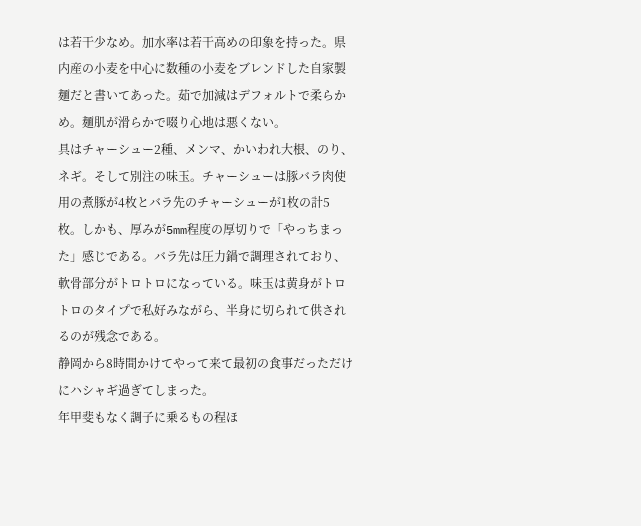は若干少なめ。加水率は若干高めの印象を持った。県内産の小麦を中心に数種の小麦をブレンドした自家製麺だと書いてあった。茹で加減はデフォルトで柔らかめ。麺肌が滑らかで啜り心地は悪くない。
具はチャーシュー2種、メンマ、かいわれ大根、のり、ネギ。そして別注の味玉。チャーシューは豚バラ肉使用の煮豚が4枚とバラ先のチャーシューが1枚の計5枚。しかも、厚みが5mm程度の厚切りで「やっちまった」感じである。バラ先は圧力鍋で調理されており、軟骨部分がトロトロになっている。味玉は黄身がトロトロのタイプで私好みながら、半身に切られて供されるのが残念である。
静岡から8時間かけてやって来て最初の食事だっただけにハシャギ過ぎてしまった。
年甲斐もなく調子に乗るもの程ほ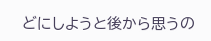どにしようと後から思うの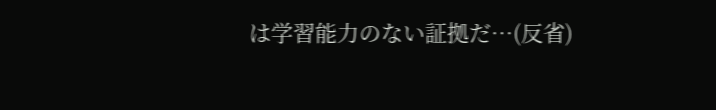は学習能力のない証拠だ…(反省)